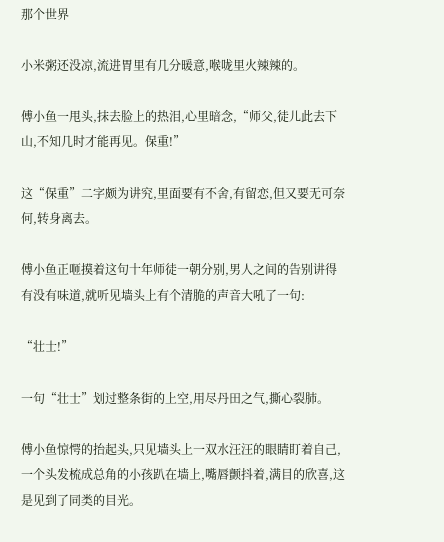那个世界

小米粥还没凉,流进胃里有几分暖意,喉咙里火辣辣的。

傅小鱼一甩头,抹去脸上的热泪,心里暗念,“师父,徒儿此去下山,不知几时才能再见。保重!”

这“保重”二字颇为讲究,里面要有不舍,有留恋,但又要无可奈何,转身离去。

傅小鱼正咂摸着这句十年师徒一朝分别,男人之间的告别讲得有没有味道,就听见墙头上有个清脆的声音大吼了一句:

“壮士!”

一句“壮士”划过整条街的上空,用尽丹田之气,撕心裂肺。

傅小鱼惊愕的抬起头,只见墙头上一双水汪汪的眼睛盯着自己,一个头发梳成总角的小孩趴在墙上,嘴唇颤抖着,满目的欣喜,这是见到了同类的目光。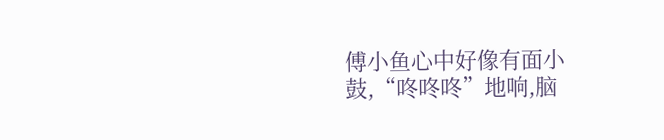傅小鱼心中好像有面小鼓,“咚咚咚”地响,脑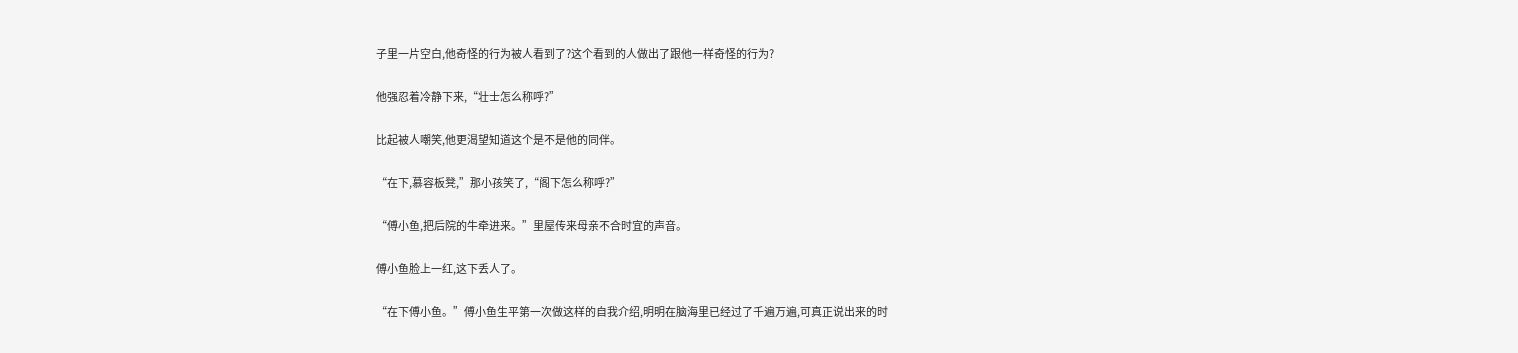子里一片空白,他奇怪的行为被人看到了?这个看到的人做出了跟他一样奇怪的行为?

他强忍着冷静下来,“壮士怎么称呼?”

比起被人嘲笑,他更渴望知道这个是不是他的同伴。

“在下,慕容板凳,”那小孩笑了,“阁下怎么称呼?”

“傅小鱼,把后院的牛牵进来。”里屋传来母亲不合时宜的声音。

傅小鱼脸上一红,这下丢人了。

“在下傅小鱼。”傅小鱼生平第一次做这样的自我介绍,明明在脑海里已经过了千遍万遍,可真正说出来的时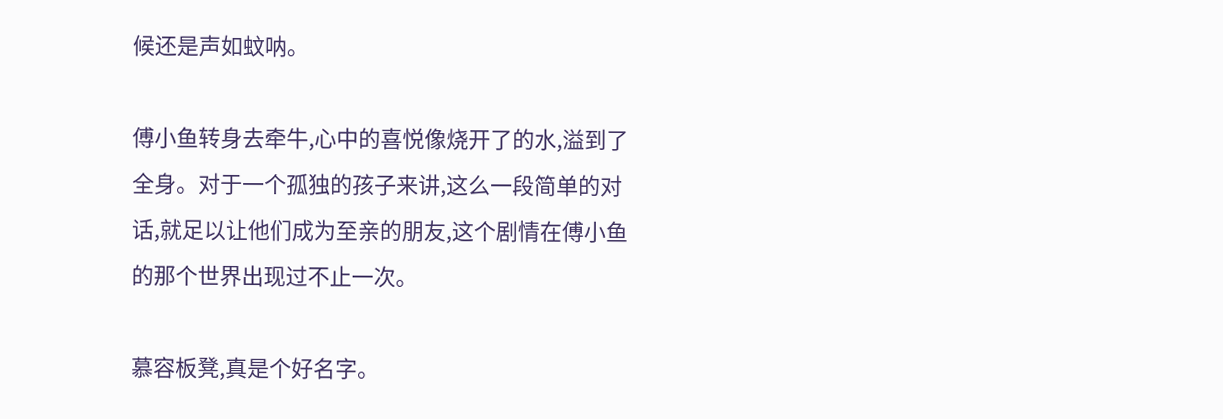候还是声如蚊呐。

傅小鱼转身去牵牛,心中的喜悦像烧开了的水,溢到了全身。对于一个孤独的孩子来讲,这么一段简单的对话,就足以让他们成为至亲的朋友,这个剧情在傅小鱼的那个世界出现过不止一次。

慕容板凳,真是个好名字。